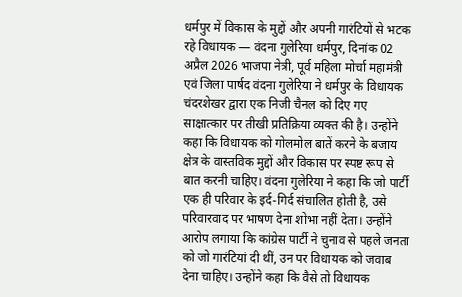धर्मपुर में विकास के मुद्दों और अपनी गारंटियों से भटक रहे विधायक — वंदना गुलेरिया धर्मपुर, दिनांक 02 अप्रैल 2026 भाजपा नेत्री, पूर्व महिला मोर्चा महामंत्री एवं जिला पार्षद वंदना गुलेरिया ने धर्मपुर के विधायक चंदरशेखर द्वारा एक निजी चैनल को दिए गए साक्षात्कार पर तीखी प्रतिक्रिया व्यक्त की है। उन्होंने कहा कि विधायक को गोलमोल बातें करने के बजाय क्षेत्र के वास्तविक मुद्दों और विकास पर स्पष्ट रूप से बात करनी चाहिए। वंदना गुलेरिया ने कहा कि जो पार्टी एक ही परिवार के इर्द-गिर्द संचालित होती है, उसे परिवारवाद पर भाषण देना शोभा नहीं देता। उन्होंने आरोप लगाया कि कांग्रेस पार्टी ने चुनाव से पहले जनता को जो गारंटियां दी थीं, उन पर विधायक को जवाब देना चाहिए। उन्होंने कहा कि वैसे तो विधायक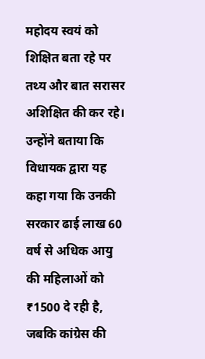महोदय स्वयं को शिक्षित बता रहे पर तथ्य और बात सरासर अशिक्षित की कर रहे। उन्होंने बताया कि विधायक द्वारा यह कहा गया कि उनकी सरकार ढाई लाख 60 वर्ष से अधिक आयु की महिलाओं को ₹1500 दे रही है, जबकि कांग्रेस की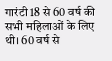गारंटी 18 से 60 वर्ष की सभी महिलाओं के लिए थी। 60 वर्ष से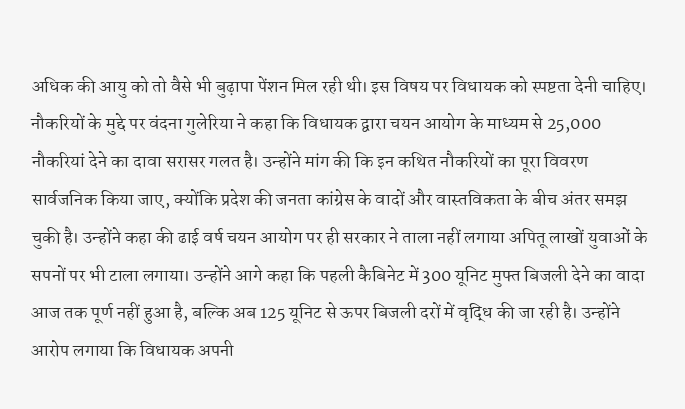अधिक की आयु को तो वैसे भी बुढ़ापा पेंशन मिल रही थी। इस विषय पर विधायक को स्पष्टता देनी चाहिए। नौकरियों के मुद्दे पर वंदना गुलेरिया ने कहा कि विधायक द्वारा चयन आयोग के माध्यम से 25,000 नौकरियां देने का दावा सरासर गलत है। उन्होंने मांग की कि इन कथित नौकरियों का पूरा विवरण सार्वजनिक किया जाए, क्योंकि प्रदेश की जनता कांग्रेस के वादों और वास्तविकता के बीच अंतर समझ चुकी है। उन्होंने कहा की ढाई वर्ष चयन आयोग पर ही सरकार ने ताला नहीं लगाया अपितू लाखों युवाओं के सपनों पर भी टाला लगाया। उन्होंने आगे कहा कि पहली कैबिनेट में 300 यूनिट मुफ्त बिजली देने का वादा आज तक पूर्ण नहीं हुआ है, बल्कि अब 125 यूनिट से ऊपर बिजली दरों में वृद्धि की जा रही है। उन्होंने आरोप लगाया कि विधायक अपनी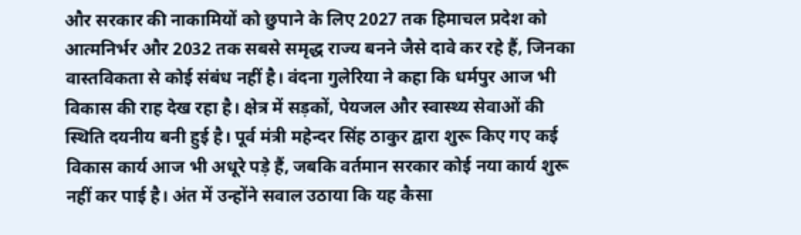और सरकार की नाकामियों को छुपाने के लिए 2027 तक हिमाचल प्रदेश को आत्मनिर्भर और 2032 तक सबसे समृद्ध राज्य बनने जैसे दावे कर रहे हैं, जिनका वास्तविकता से कोई संबंध नहीं है। वंदना गुलेरिया ने कहा कि धर्मपुर आज भी विकास की राह देख रहा है। क्षेत्र में सड़कों, पेयजल और स्वास्थ्य सेवाओं की स्थिति दयनीय बनी हुई है। पूर्व मंत्री महेन्दर सिंह ठाकुर द्वारा शुरू किए गए कई विकास कार्य आज भी अधूरे पड़े हैं, जबकि वर्तमान सरकार कोई नया कार्य शुरू नहीं कर पाई है। अंत में उन्होंने सवाल उठाया कि यह कैसा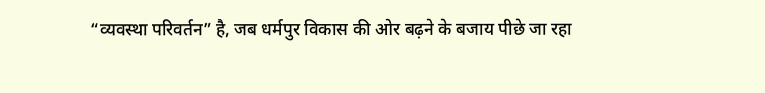“व्यवस्था परिवर्तन” है, जब धर्मपुर विकास की ओर बढ़ने के बजाय पीछे जा रहा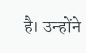है। उन्होंने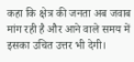कहा कि क्षेत्र की जनता अब जवाब मांग रही है और आने वाले समय में इसका उचित उत्तर भी देगी।